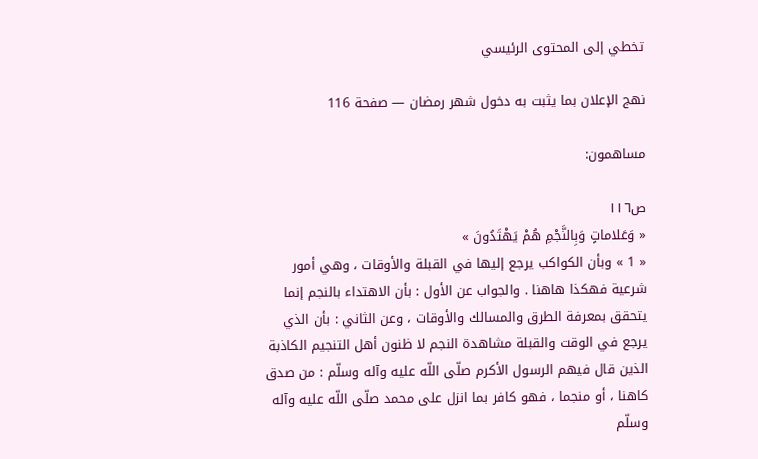تخطي إلى المحتوى الرئيسي

نهج الإعلان بما يثبت به دخول شهر رمضان — صفحة 116

مساهمون:

ص١١٦
« وَعَلاماتٍ وَبِالنَّجْمِ هُمْ يَهْتَدُونَ »
« 1 » وبأن الكواكب يرجع إليها في القبلة والأوقات ، وهي أمور شرعية فهكذا هاهنا . والجواب عن الأول : بأن الاهتداء بالنجم إنما يتحقق بمعرفة الطرق والمسالك والأوقات ، وعن الثاني : بأن الذي يرجع في الوقت والقبلة مشاهدة النجم لا ظنون أهل التنجيم الكاذبة الذين قال فيهم الرسول الأكرم صلّى اللّه عليه وآله وسلّم : من صدق كاهنا ، أو منجما ، فهو كافر بما انزل على محمد صلّى اللّه عليه وآله وسلّم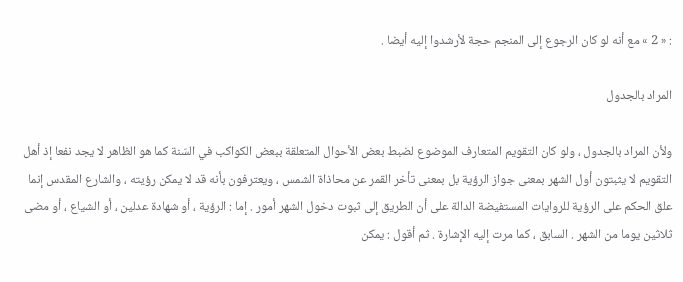: « 2 » مع أنه لو كان الرجوع إلى المنجم حجة لأرشدوا إليه أيضا .

المراد بالجدول

ولأن المراد بالجدول ، ولو كان التقويم المتعارف الموضوع لضبط بعض الأحوال المتعلقة ببعض الكواكب في السّنة كما هو الظاهر لا يجد نفعا إذ أهل التقويم لا يثبتون أول الشهر بمعنى جواز الرؤية بل بمعنى تأخر القمر عن محاذاة الشمس ، ويعترفون بأنه قد لا يمكن رؤيته ، والشارع المقدس إنما علق الحكم على الرؤية للروايات المستفيضة الدالة على أن الطريق إلى ثبوت دخول الشهر أمور . إما : الرؤية ، أو شهادة عدلين ، أو الشياع ، أو مضى ثلاثين يوما من الشهر . السابق ، كما مرت إليه الإشارة . ثم أقول : يمكن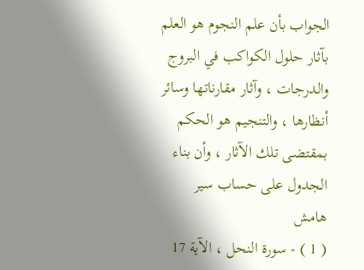الجواب بأن علم النجوم هو العلم بآثار حلول الكواكب في البروج والدرجات ، وآثار مقارناتها وسائر أنظارها ، والتنجيم هو الحكم بمقتضى تلك الآثار ، وأن بناء الجدول على حساب سير
هامش
( 1 ) - سورة النحل ، الآية 17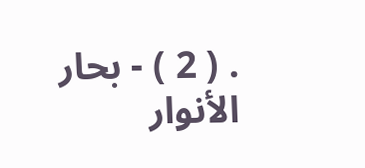. ( 2 ) - بحار الأنوار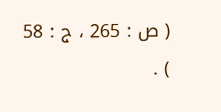( ص : 265 ، ج : 58 ) .